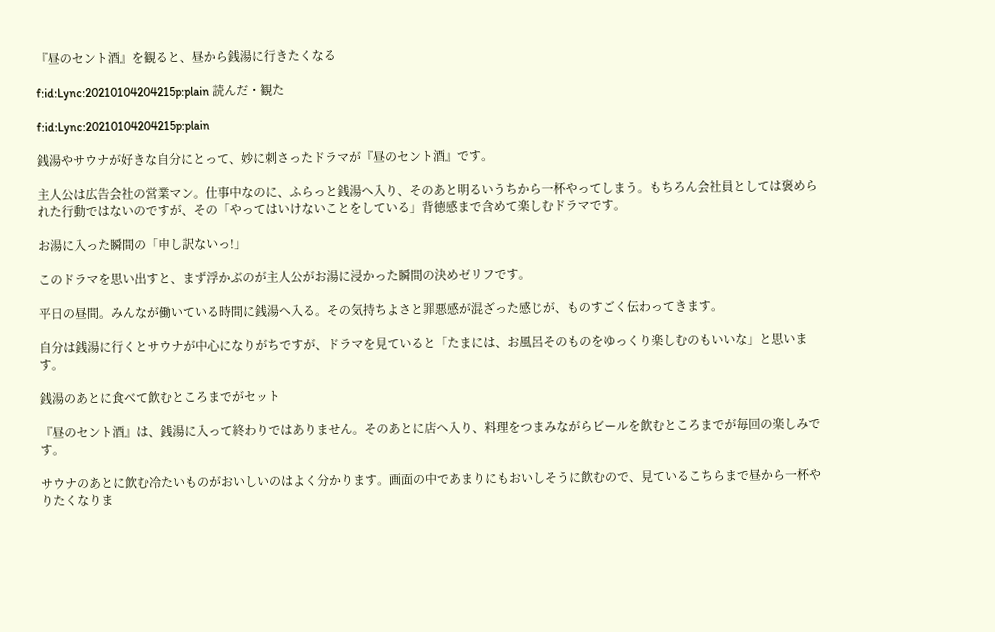『昼のセント酒』を観ると、昼から銭湯に行きたくなる

f:id:Lync:20210104204215p:plain 読んだ・観た

f:id:Lync:20210104204215p:plain

銭湯やサウナが好きな自分にとって、妙に刺さったドラマが『昼のセント酒』です。

主人公は広告会社の営業マン。仕事中なのに、ふらっと銭湯へ入り、そのあと明るいうちから一杯やってしまう。もちろん会社員としては褒められた行動ではないのですが、その「やってはいけないことをしている」背徳感まで含めて楽しむドラマです。

お湯に入った瞬間の「申し訳ないっ!」

このドラマを思い出すと、まず浮かぶのが主人公がお湯に浸かった瞬間の決めゼリフです。

平日の昼間。みんなが働いている時間に銭湯へ入る。その気持ちよさと罪悪感が混ざった感じが、ものすごく伝わってきます。

自分は銭湯に行くとサウナが中心になりがちですが、ドラマを見ていると「たまには、お風呂そのものをゆっくり楽しむのもいいな」と思います。

銭湯のあとに食べて飲むところまでがセット

『昼のセント酒』は、銭湯に入って終わりではありません。そのあとに店へ入り、料理をつまみながらビールを飲むところまでが毎回の楽しみです。

サウナのあとに飲む冷たいものがおいしいのはよく分かります。画面の中であまりにもおいしそうに飲むので、見ているこちらまで昼から一杯やりたくなりま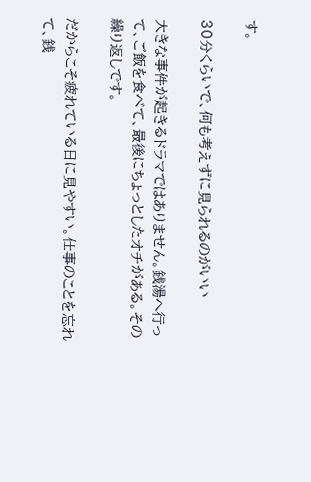す。

30分くらいで、何も考えずに見られるのがいい

大きな事件が起きるドラマではありません。銭湯へ行って、ご飯を食べて、最後にちょっとしたオチがある。その繰り返しです。

だからこそ疲れている日に見やすい。仕事のことを忘れて、銭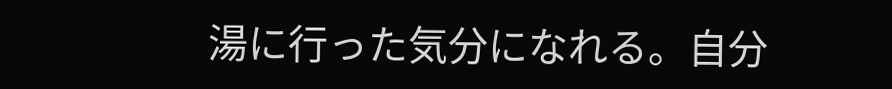湯に行った気分になれる。自分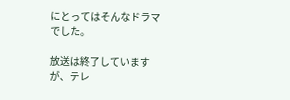にとってはそんなドラマでした。

放送は終了していますが、テレ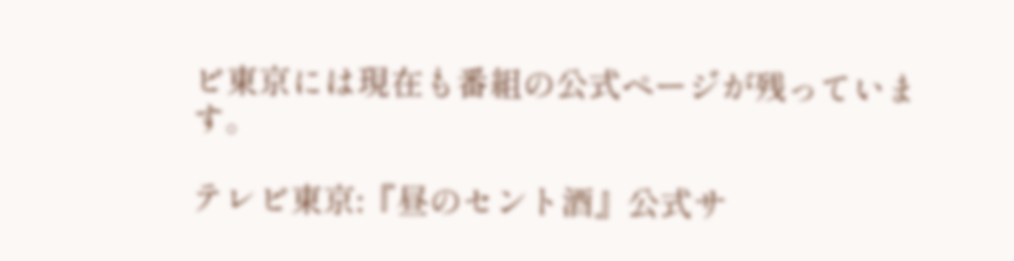ビ東京には現在も番組の公式ページが残っています。

テレビ東京:『昼のセント酒』公式サ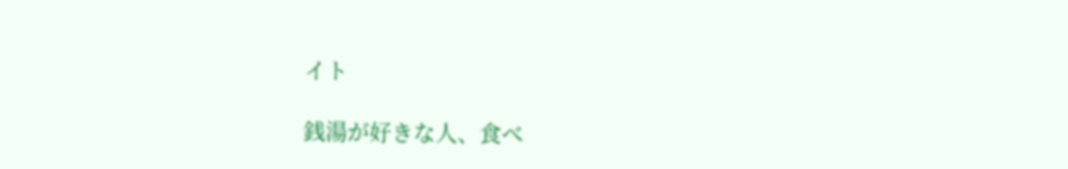イト

銭湯が好きな人、食べ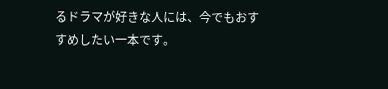るドラマが好きな人には、今でもおすすめしたい一本です。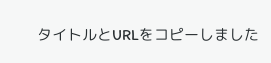タイトルとURLをコピーしました